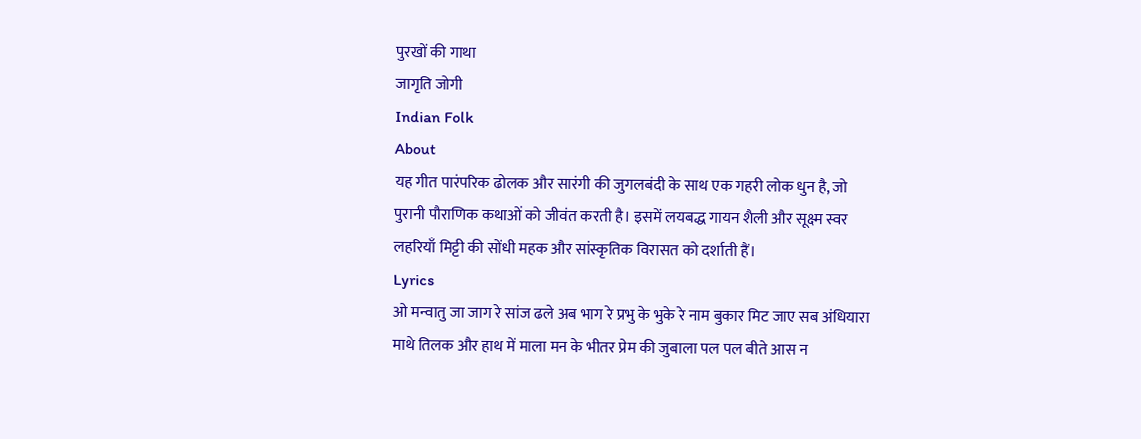पुरखों की गाथा
जागृति जोगी
Indian Folk
About
यह गीत पारंपरिक ढोलक और सारंगी की जुगलबंदी के साथ एक गहरी लोक धुन है, जो पुरानी पौराणिक कथाओं को जीवंत करती है। इसमें लयबद्ध गायन शैली और सूक्ष्म स्वर लहरियाँ मिट्टी की सोंधी महक और सांस्कृतिक विरासत को दर्शाती हैं।
Lyrics
ओ मन्वातु जा जाग रे सांज ढले अब भाग रे प्रभु के भुके रे नाम बुकार मिट जाए सब अंधियारा माथे तिलक और हाथ में माला मन के भीतर प्रेम की जुबाला पल पल बीते आस न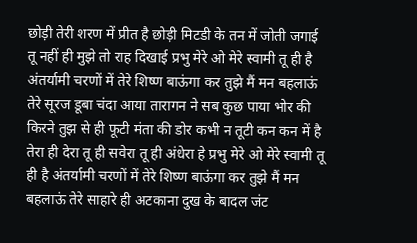छोड़ी तेरी शरण में प्रीत है छोड़ी मिटडी के तन में जोती जगाई तू नहीं ही मुझे तो राह दिखाई प्रभु मेरे ओ मेरे स्वामी तू ही है अंतर्यामी चरणों में तेरे शिष्ण बाऊंगा कर तुझे मैं मन बहलाऊं तेरे सूरज डूबा चंदा आया तारागन ने सब कुछ पाया भोर की किरने तुझ से ही फूटी मंता की डोर कभी न तूटी कन कन में है तेरा ही देरा तू ही सवेरा तू ही अंधेरा हे प्रभु मेरे ओ मेरे स्वामी तू ही है अंतर्यामी चरणों में तेरे शिष्ण बाऊंगा कर तुझे मैं मन बहलाऊं तेरे साहारे ही अटकाना दुख के बादल जंट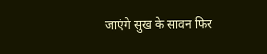जाएंगे सुख के सावन फिर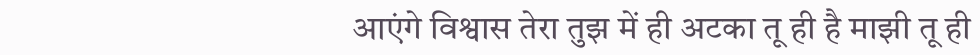आएंगे विश्वास तेरा तुझ में ही अटका तू ही है माझी तू ही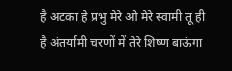है अटका हे प्रभु मेरे ओ मेरे स्वामी तू ही है अंतर्यामी चरणों में तेरे शिष्ण बाऊंगा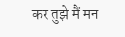कर तुझे मैं मन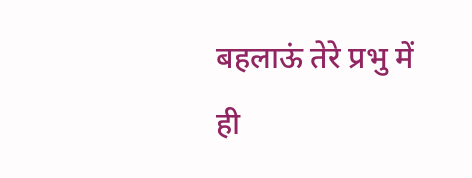बहलाऊं तेरे प्रभु में ही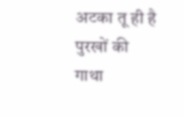अटका तू ही है
पुरखों की गाथा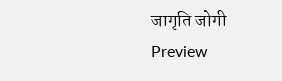जागृति जोगी
Preview